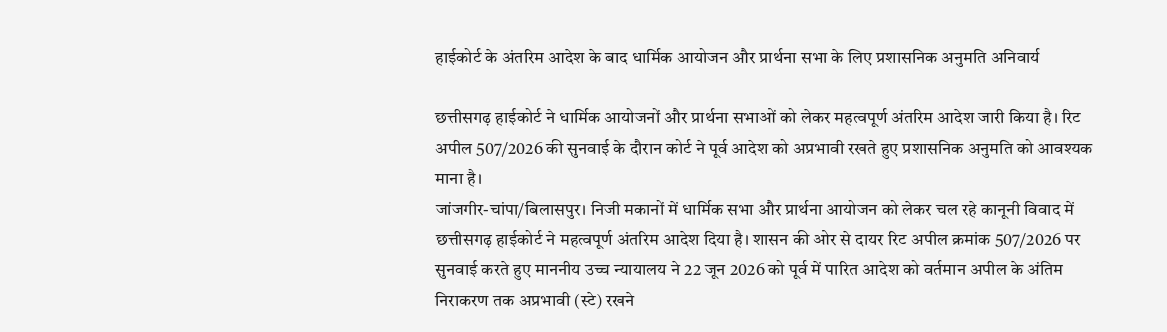हाईकोर्ट के अंतरिम आदेश के बाद धार्मिक आयोजन और प्रार्थना सभा के लिए प्रशासनिक अनुमति अनिवार्य

छत्तीसगढ़ हाईकोर्ट ने धार्मिक आयोजनों और प्रार्थना सभाओं को लेकर महत्वपूर्ण अंतरिम आदेश जारी किया है। रिट अपील 507/2026 की सुनवाई के दौरान कोर्ट ने पूर्व आदेश को अप्रभावी रखते हुए प्रशासनिक अनुमति को आवश्यक माना है।
जांजगीर-चांपा/बिलासपुर। निजी मकानों में धार्मिक सभा और प्रार्थना आयोजन को लेकर चल रहे कानूनी विवाद में छत्तीसगढ़ हाईकोर्ट ने महत्वपूर्ण अंतरिम आदेश दिया है। शासन की ओर से दायर रिट अपील क्रमांक 507/2026 पर सुनवाई करते हुए माननीय उच्च न्यायालय ने 22 जून 2026 को पूर्व में पारित आदेश को वर्तमान अपील के अंतिम निराकरण तक अप्रभावी (स्टे) रखने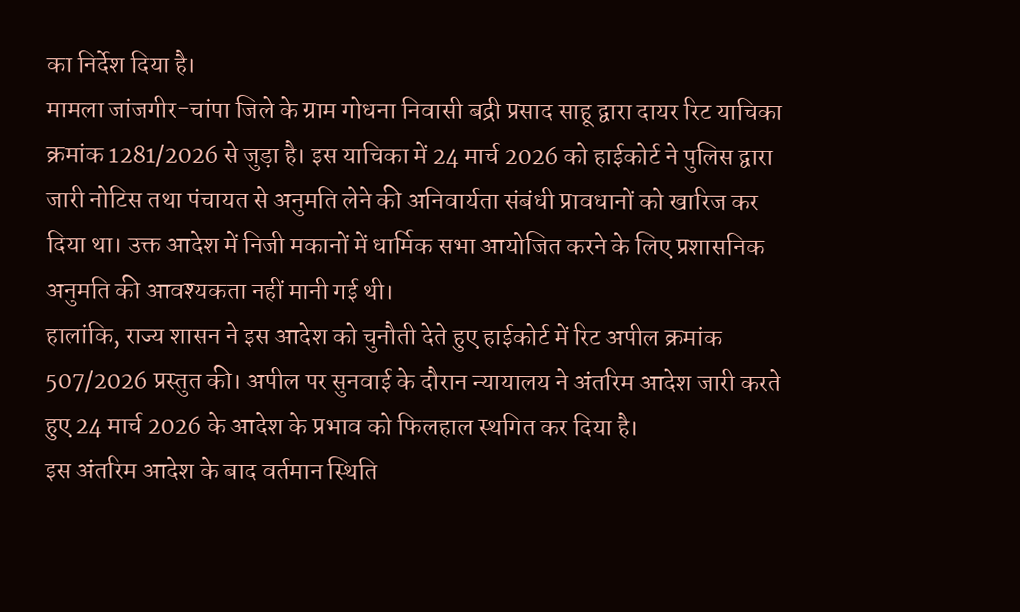का निर्देश दिया है।
मामला जांजगीर-चांपा जिले के ग्राम गोधना निवासी बद्री प्रसाद साहू द्वारा दायर रिट याचिका क्रमांक 1281/2026 से जुड़ा है। इस याचिका में 24 मार्च 2026 को हाईकोर्ट ने पुलिस द्वारा जारी नोटिस तथा पंचायत से अनुमति लेने की अनिवार्यता संबंधी प्रावधानों को खारिज कर दिया था। उक्त आदेश में निजी मकानों में धार्मिक सभा आयोजित करने के लिए प्रशासनिक अनुमति की आवश्यकता नहीं मानी गई थी।
हालांकि, राज्य शासन ने इस आदेश को चुनौती देते हुए हाईकोर्ट में रिट अपील क्रमांक 507/2026 प्रस्तुत की। अपील पर सुनवाई के दौरान न्यायालय ने अंतरिम आदेश जारी करते हुए 24 मार्च 2026 के आदेश के प्रभाव को फिलहाल स्थगित कर दिया है।
इस अंतरिम आदेश के बाद वर्तमान स्थिति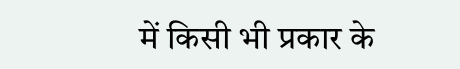में किसी भी प्रकार के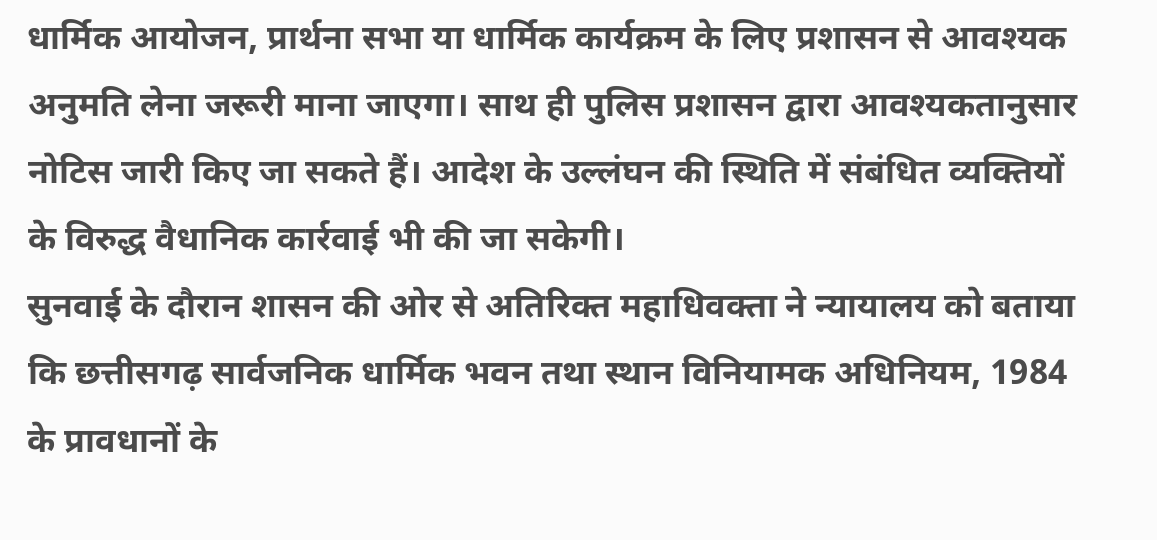धार्मिक आयोजन, प्रार्थना सभा या धार्मिक कार्यक्रम के लिए प्रशासन से आवश्यक अनुमति लेना जरूरी माना जाएगा। साथ ही पुलिस प्रशासन द्वारा आवश्यकतानुसार नोटिस जारी किए जा सकते हैं। आदेश के उल्लंघन की स्थिति में संबंधित व्यक्तियों के विरुद्ध वैधानिक कार्रवाई भी की जा सकेगी।
सुनवाई के दौरान शासन की ओर से अतिरिक्त महाधिवक्ता ने न्यायालय को बताया कि छत्तीसगढ़ सार्वजनिक धार्मिक भवन तथा स्थान विनियामक अधिनियम, 1984 के प्रावधानों के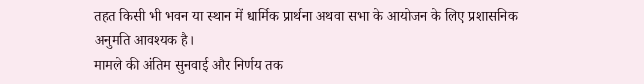तहत किसी भी भवन या स्थान में धार्मिक प्रार्थना अथवा सभा के आयोजन के लिए प्रशासनिक अनुमति आवश्यक है।
मामले की अंतिम सुनवाई और निर्णय तक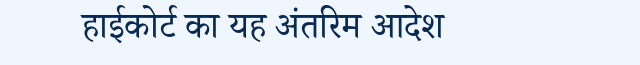हाईकोर्ट का यह अंतरिम आदेश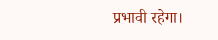प्रभावी रहेगा।